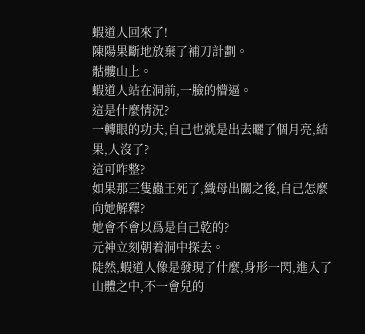蝦道人回來了!
陳陽果斷地放棄了補刀計劃。
骷髏山上。
蝦道人站在洞前,一臉的懵逼。
這是什麼情況?
一轉眼的功夫,自己也就是出去曬了個月亮,結果,人沒了?
這可咋整?
如果那三隻蟲王死了,織母出關之後,自己怎麼向她解釋?
她會不會以爲是自己乾的?
元神立刻朝着洞中探去。
陡然,蝦道人像是發現了什麼,身形一閃,進入了山體之中,不一會兒的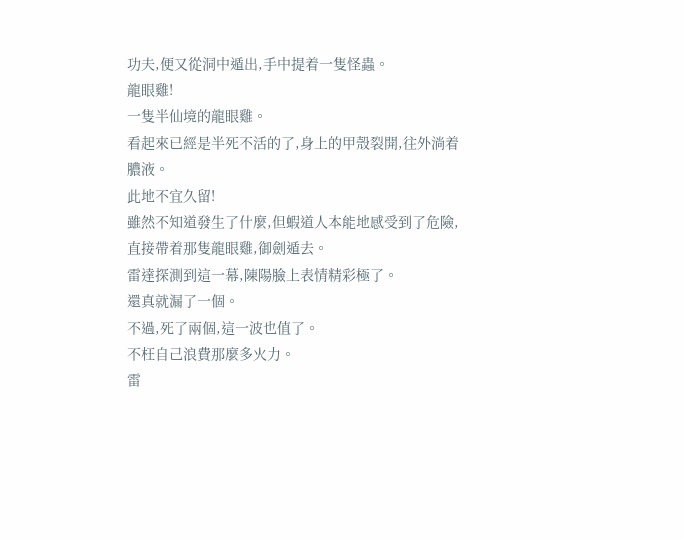功夫,便又從洞中遁出,手中提着一隻怪蟲。
龍眼雞!
一隻半仙境的龍眼雞。
看起來已經是半死不活的了,身上的甲殼裂開,往外淌着膿液。
此地不宜久留!
雖然不知道發生了什麼,但蝦道人本能地感受到了危險,直接帶着那隻龍眼雞,御劍遁去。
雷達探測到這一幕,陳陽臉上表情精彩極了。
還真就漏了一個。
不過,死了兩個,這一波也值了。
不枉自己浪費那麼多火力。
雷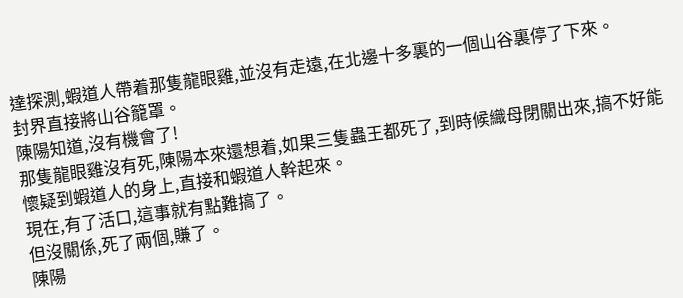達探測,蝦道人帶着那隻龍眼雞,並沒有走遠,在北邊十多裏的一個山谷裏停了下來。
封界直接將山谷籠罩。
陳陽知道,沒有機會了!
那隻龍眼雞沒有死,陳陽本來還想着,如果三隻蟲王都死了,到時候織母閉關出來,搞不好能懷疑到蝦道人的身上,直接和蝦道人幹起來。
現在,有了活口,這事就有點難搞了。
但沒關係,死了兩個,賺了。
陳陽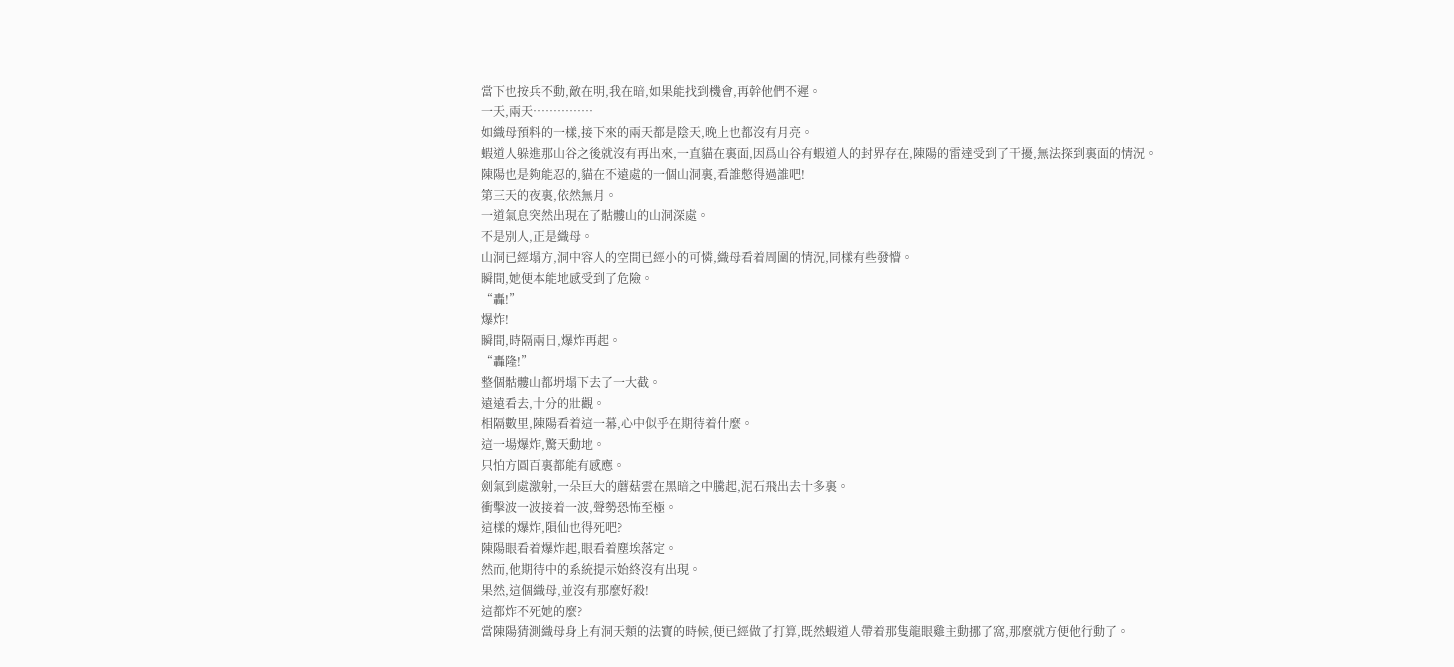當下也按兵不動,敵在明,我在暗,如果能找到機會,再幹他們不遲。
一天,兩天……………
如織母預料的一樣,接下來的兩天都是陰天,晚上也都沒有月亮。
蝦道人躲進那山谷之後就沒有再出來,一直貓在裏面,因爲山谷有蝦道人的封界存在,陳陽的雷達受到了干擾,無法探到裏面的情況。
陳陽也是夠能忍的,貓在不遠處的一個山洞裏,看誰憋得過誰吧!
第三天的夜裏,依然無月。
一道氣息突然出現在了骷髏山的山洞深處。
不是別人,正是織母。
山洞已經塌方,洞中容人的空間已經小的可憐,織母看着周圍的情況,同樣有些發懵。
瞬間,她便本能地感受到了危險。
“轟!”
爆炸!
瞬間,時隔兩日,爆炸再起。
“轟隆!”
整個骷髏山都坍塌下去了一大截。
遠遠看去,十分的壯觀。
相隔數里,陳陽看着這一幕,心中似乎在期待着什麼。
這一場爆炸,驚天動地。
只怕方圓百裏都能有感應。
劍氣到處激射,一朵巨大的蘑菇雲在黑暗之中騰起,泥石飛出去十多裏。
衝擊波一波接着一波,聲勢恐怖至極。
這樣的爆炸,隕仙也得死吧?
陳陽眼看着爆炸起,眼看着塵埃落定。
然而,他期待中的系統提示始終沒有出現。
果然,這個織母,並沒有那麼好殺!
這都炸不死她的麼?
當陳陽猜測織母身上有洞天類的法寶的時候,便已經做了打算,既然蝦道人帶着那隻龍眼雞主動挪了窩,那麼就方便他行動了。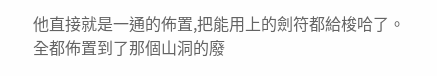他直接就是一通的佈置,把能用上的劍符都給梭哈了。
全都佈置到了那個山洞的廢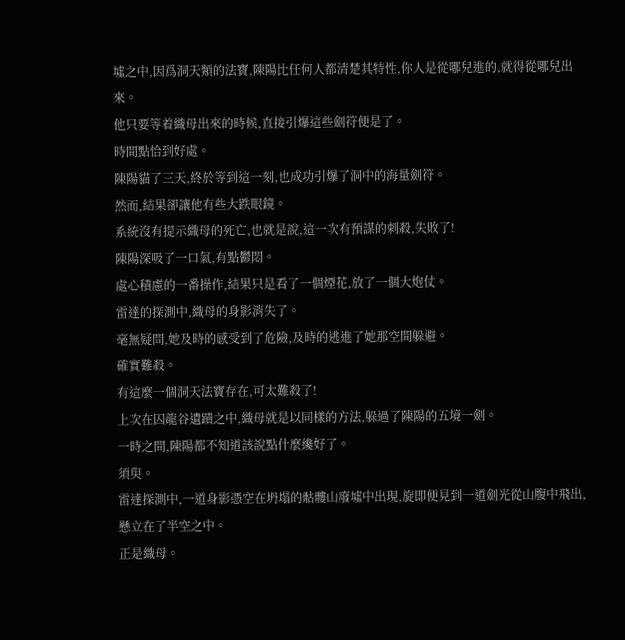墟之中,因爲洞天類的法寶,陳陽比任何人都清楚其特性,你人是從哪兒進的,就得從哪兒出來。
他只要等着織母出來的時候,直接引爆這些劍符便是了。
時間點恰到好處。
陳陽貓了三天,終於等到這一刻,也成功引爆了洞中的海量劍符。
然而,結果卻讓他有些大跌眼鏡。
系統沒有提示織母的死亡,也就是說,這一次有預謀的刺殺,失敗了!
陳陽深吸了一口氣,有點鬱悶。
處心積慮的一番操作,結果只是看了一個煙花,放了一個大炮仗。
雷達的探測中,織母的身影消失了。
毫無疑問,她及時的感受到了危險,及時的逃進了她那空間躲避。
確實難殺。
有這麼一個洞天法寶存在,可太難殺了!
上次在囚龍谷遺蹟之中,織母就是以同樣的方法,躲過了陳陽的五境一劍。
一時之間,陳陽都不知道該說點什麼纔好了。
須臾。
雷達探測中,一道身影憑空在坍塌的骷髏山廢墟中出現,旋即便見到一道劍光從山腹中飛出,懸立在了半空之中。
正是織母。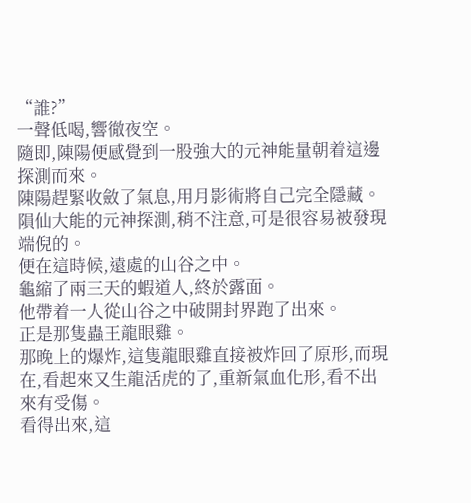“誰?”
一聲低喝,響徹夜空。
隨即,陳陽便感覺到一股強大的元神能量朝着這邊探測而來。
陳陽趕緊收斂了氣息,用月影術將自己完全隱藏。
隕仙大能的元神探測,稍不注意,可是很容易被發現端倪的。
便在這時候,遠處的山谷之中。
龜縮了兩三天的蝦道人,終於露面。
他帶着一人從山谷之中破開封界跑了出來。
正是那隻蟲王龍眼雞。
那晚上的爆炸,這隻龍眼雞直接被炸回了原形,而現在,看起來又生龍活虎的了,重新氣血化形,看不出來有受傷。
看得出來,這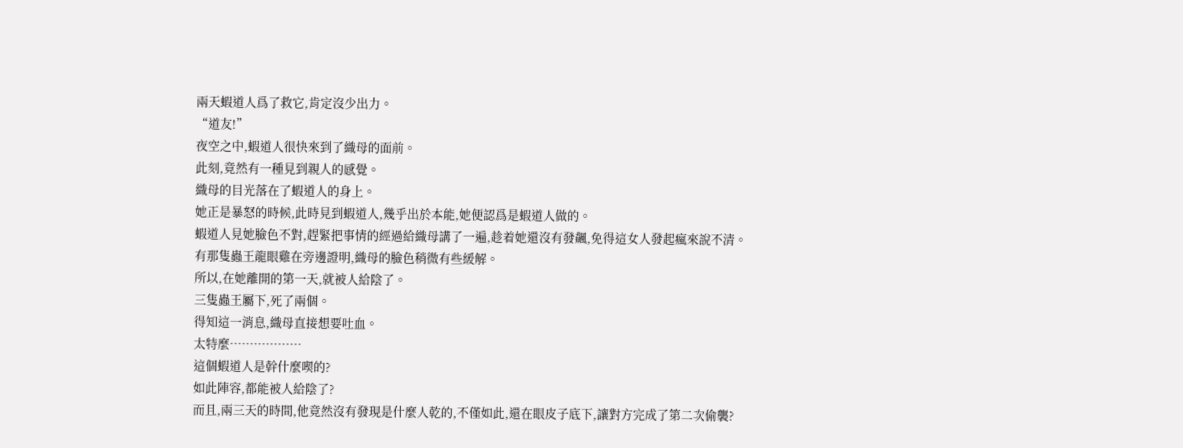兩天蝦道人爲了救它,肯定沒少出力。
“道友!”
夜空之中,蝦道人很快來到了織母的面前。
此刻,竟然有一種見到親人的感覺。
織母的目光落在了蝦道人的身上。
她正是暴怒的時候,此時見到蝦道人,幾乎出於本能,她便認爲是蝦道人做的。
蝦道人見她臉色不對,趕緊把事情的經過給織母講了一遍,趁着她還沒有發飆,免得這女人發起瘋來說不清。
有那隻蟲王龍眼雞在旁邊證明,織母的臉色稍微有些緩解。
所以,在她離開的第一天,就被人給陰了。
三隻蟲王屬下,死了兩個。
得知這一消息,織母直接想要吐血。
太特麼………………
這個蝦道人是幹什麼喫的?
如此陣容,都能被人給陰了?
而且,兩三天的時間,他竟然沒有發現是什麼人乾的,不僅如此,還在眼皮子底下,讓對方完成了第二次偷襲?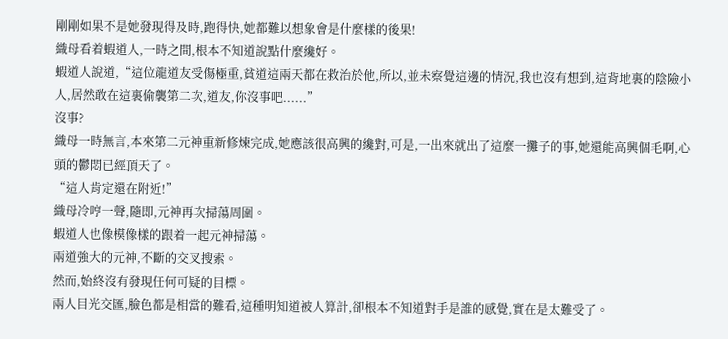剛剛如果不是她發現得及時,跑得快,她都難以想象會是什麼樣的後果!
織母看着蝦道人,一時之間,根本不知道說點什麼纔好。
蝦道人說道,“這位龍道友受傷極重,貧道這兩天都在救治於他,所以,並未察覺這邊的情況,我也沒有想到,這背地裏的陰險小人,居然敢在這裏偷襲第二次,道友,你沒事吧......”
沒事?
織母一時無言,本來第二元神重新修煉完成,她應該很高興的纔對,可是,一出來就出了這麼一攤子的事,她還能高興個毛啊,心頭的鬱悶已經頂天了。
“這人肯定還在附近!”
織母冷哼一聲,隨即,元神再次掃蕩周圍。
蝦道人也像模像樣的跟着一起元神掃蕩。
兩道強大的元神,不斷的交叉搜索。
然而,始終沒有發現任何可疑的目標。
兩人目光交匯,臉色都是相當的難看,這種明知道被人算計,卻根本不知道對手是誰的感覺,實在是太難受了。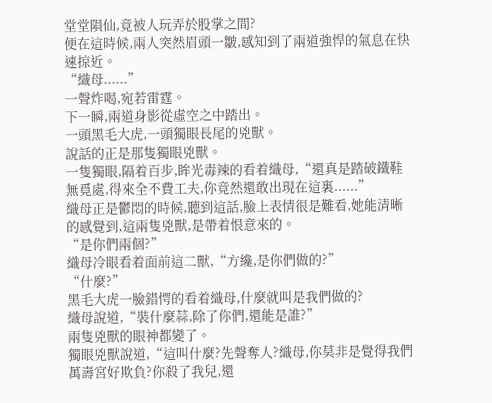堂堂隕仙,竟被人玩弄於股掌之間?
便在這時候,兩人突然眉頭一皺,感知到了兩道強悍的氣息在快速掠近。
“織母......”
一聲炸喝,宛若雷霆。
下一瞬,兩道身影從虛空之中踏出。
一頭黑毛大虎,一頭獨眼長尾的兇獸。
說話的正是那隻獨眼兇獸。
一隻獨眼,隔着百步,眸光毒辣的看着織母,“還真是踏破鐵鞋無覓處,得來全不費工夫,你竟然還敢出現在這裏......”
織母正是鬱悶的時候,聽到這話,臉上表情很是難看,她能清晰的感覺到,這兩隻兇獸,是帶着恨意來的。
“是你們兩個?”
織母冷眼看着面前這二獸,“方纔,是你們做的?”
“什麼?”
黑毛大虎一臉錯愕的看着織母,什麼就叫是我們做的?
織母說道,“裝什麼蒜,除了你們,還能是誰?”
兩隻兇獸的眼神都變了。
獨眼兇獸說道,“這叫什麼?先聲奪人?織母,你莫非是覺得我們萬壽宮好欺負?你殺了我兒,還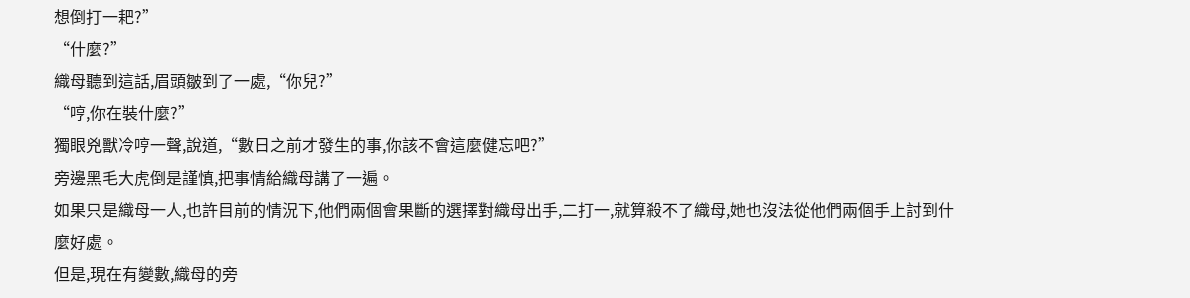想倒打一耙?”
“什麼?”
織母聽到這話,眉頭皺到了一處,“你兒?”
“哼,你在裝什麼?”
獨眼兇獸冷哼一聲,說道,“數日之前才發生的事,你該不會這麼健忘吧?”
旁邊黑毛大虎倒是謹慎,把事情給織母講了一遍。
如果只是織母一人,也許目前的情況下,他們兩個會果斷的選擇對織母出手,二打一,就算殺不了織母,她也沒法從他們兩個手上討到什麼好處。
但是,現在有變數,織母的旁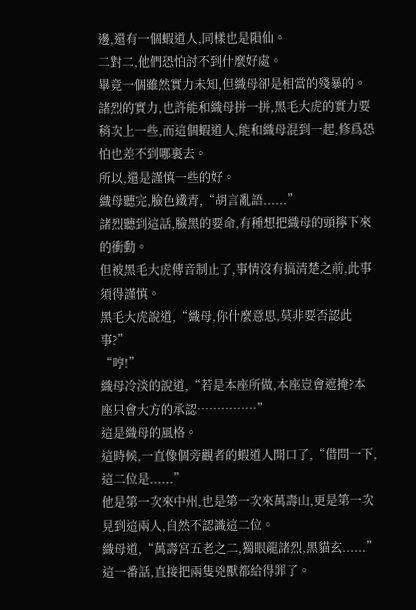邊,還有一個蝦道人,同樣也是隕仙。
二對二,他們恐怕討不到什麼好處。
畢竟一個雖然實力未知,但織母卻是相當的殘暴的。
諸烈的實力,也許能和織母拼一拼,黑毛大虎的實力要稍次上一些,而這個蝦道人,能和織母混到一起,修爲恐怕也差不到哪裏去。
所以,還是謹慎一些的好。
織母聽完,臉色鐵青,“胡言亂語......”
諸烈聽到這話,臉黑的要命,有種想把織母的頭擰下來的衝動。
但被黑毛大虎傳音制止了,事情沒有搞清楚之前,此事須得謹慎。
黑毛大虎說道,“織母,你什麼意思,莫非要否認此事?”
“哼!”
織母冷淡的說道,“若是本座所做,本座豈會遮掩?本座只會大方的承認……………”
這是織母的風格。
這時候,一直像個旁觀者的蝦道人開口了,“借問一下,這二位是......”
他是第一次來中州,也是第一次來萬壽山,更是第一次見到這兩人,自然不認識這二位。
織母道,“萬壽宮五老之二,獨眼龍諸烈,黑貓玄......”
這一番話,直接把兩隻兇獸都給得罪了。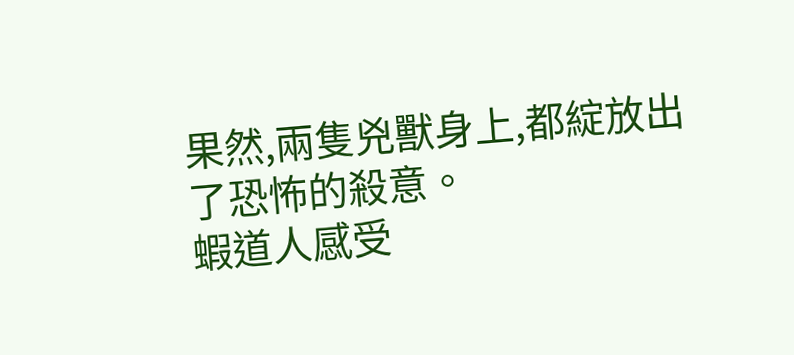果然,兩隻兇獸身上,都綻放出了恐怖的殺意。
蝦道人感受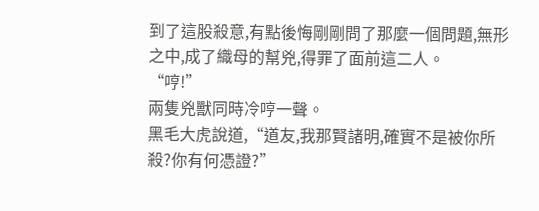到了這股殺意,有點後悔剛剛問了那麼一個問題,無形之中,成了織母的幫兇,得罪了面前這二人。
“哼!”
兩隻兇獸同時冷哼一聲。
黑毛大虎說道,“道友,我那賢諸明,確實不是被你所殺?你有何憑證?”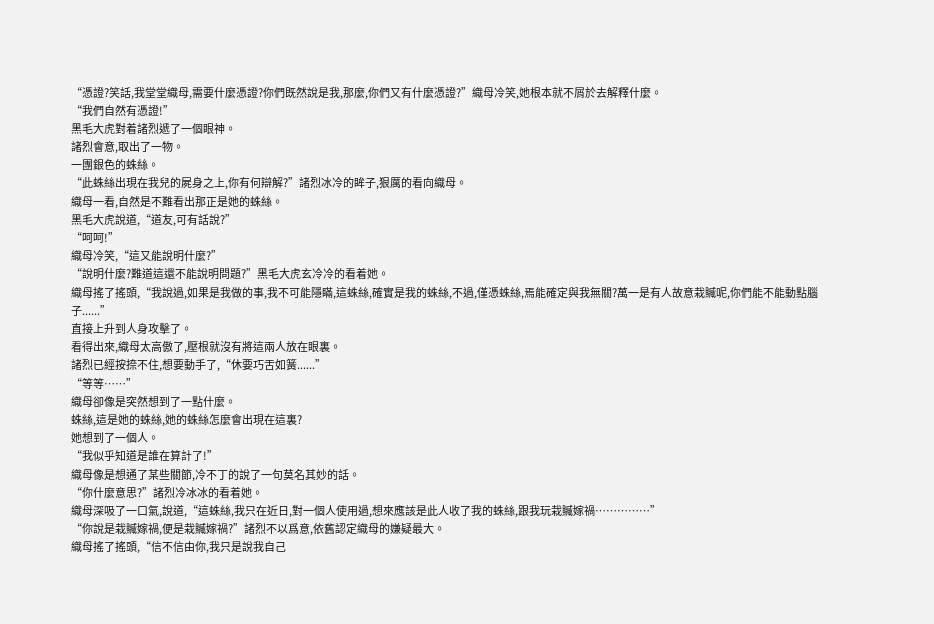“憑證?笑話,我堂堂織母,需要什麼憑證?你們既然說是我,那麼,你們又有什麼憑證?”織母冷笑,她根本就不屑於去解釋什麼。
“我們自然有憑證!”
黑毛大虎對着諸烈遞了一個眼神。
諸烈會意,取出了一物。
一團銀色的蛛絲。
“此蛛絲出現在我兒的屍身之上,你有何辯解?”諸烈冰冷的眸子,狠厲的看向織母。
織母一看,自然是不難看出那正是她的蛛絲。
黑毛大虎說道,“道友,可有話說?”
“呵呵!”
織母冷笑,“這又能說明什麼?”
“說明什麼?難道這還不能說明問題?”黑毛大虎玄冷冷的看着她。
織母搖了搖頭,“我說過,如果是我做的事,我不可能隱瞞,這蛛絲,確實是我的蛛絲,不過,僅憑蛛絲,焉能確定與我無關?萬一是有人故意栽贓呢,你們能不能動點腦子......”
直接上升到人身攻擊了。
看得出來,織母太高傲了,壓根就沒有將這兩人放在眼裏。
諸烈已經按捺不住,想要動手了,“休要巧舌如簧......”
“等等……”
織母卻像是突然想到了一點什麼。
蛛絲,這是她的蛛絲,她的蛛絲怎麼會出現在這裏?
她想到了一個人。
“我似乎知道是誰在算計了!”
織母像是想通了某些關節,冷不丁的說了一句莫名其妙的話。
“你什麼意思?”諸烈冷冰冰的看着她。
織母深吸了一口氣,說道,“這蛛絲,我只在近日,對一個人使用過,想來應該是此人收了我的蛛絲,跟我玩栽贓嫁禍……………”
“你說是栽贓嫁禍,便是栽贓嫁禍?”諸烈不以爲意,依舊認定織母的嫌疑最大。
織母搖了搖頭,“信不信由你,我只是說我自己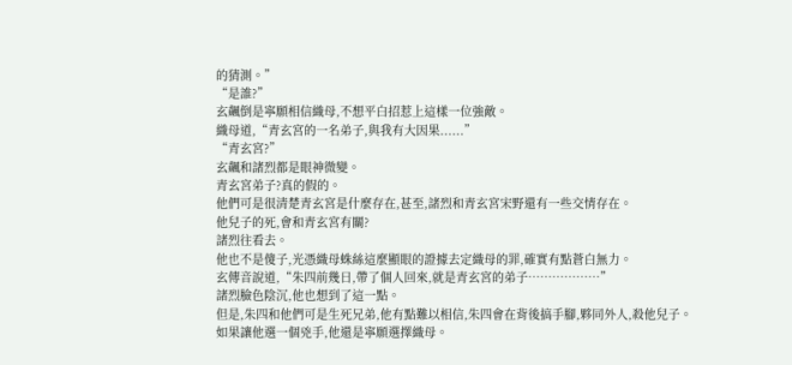的猜測。”
“是誰?”
玄飆倒是寧願相信織母,不想平白招惹上這樣一位強敵。
織母道,“青玄宮的一名弟子,與我有大因果......”
“青玄宮?”
玄飆和諸烈都是眼神微變。
青玄宮弟子?真的假的。
他們可是很清楚青玄宮是什麼存在,甚至,諸烈和青玄宮宋野還有一些交情存在。
他兒子的死,會和青玄宮有關?
諸烈往看去。
他也不是傻子,光憑織母蛛絲這麼顯眼的證據去定織母的罪,確實有點蒼白無力。
玄傳音說道,“朱四前幾日,帶了個人回來,就是青玄宮的弟子………………”
諸烈臉色陰沉,他也想到了這一點。
但是,朱四和他們可是生死兄弟,他有點難以相信,朱四會在背後搞手腳,夥同外人,殺他兒子。
如果讓他選一個兇手,他還是寧願選擇織母。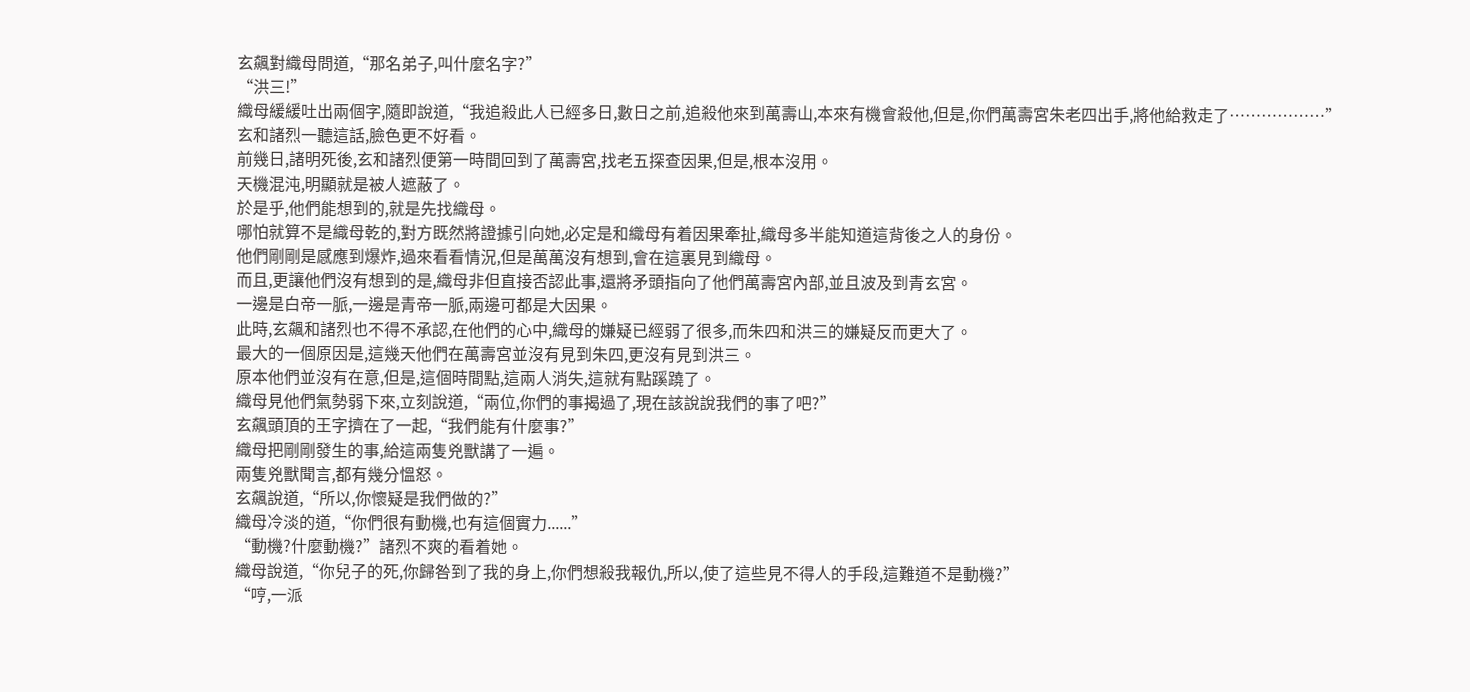玄飆對織母問道,“那名弟子,叫什麼名字?”
“洪三!”
織母緩緩吐出兩個字,隨即說道,“我追殺此人已經多日,數日之前,追殺他來到萬壽山,本來有機會殺他,但是,你們萬壽宮朱老四出手,將他給救走了………………”
玄和諸烈一聽這話,臉色更不好看。
前幾日,諸明死後,玄和諸烈便第一時間回到了萬壽宮,找老五探查因果,但是,根本沒用。
天機混沌,明顯就是被人遮蔽了。
於是乎,他們能想到的,就是先找織母。
哪怕就算不是織母乾的,對方既然將證據引向她,必定是和織母有着因果牽扯,織母多半能知道這背後之人的身份。
他們剛剛是感應到爆炸,過來看看情況,但是萬萬沒有想到,會在這裏見到織母。
而且,更讓他們沒有想到的是,織母非但直接否認此事,還將矛頭指向了他們萬壽宮內部,並且波及到青玄宮。
一邊是白帝一脈,一邊是青帝一脈,兩邊可都是大因果。
此時,玄飆和諸烈也不得不承認,在他們的心中,織母的嫌疑已經弱了很多,而朱四和洪三的嫌疑反而更大了。
最大的一個原因是,這幾天他們在萬壽宮並沒有見到朱四,更沒有見到洪三。
原本他們並沒有在意,但是,這個時間點,這兩人消失,這就有點蹊蹺了。
織母見他們氣勢弱下來,立刻說道,“兩位,你們的事揭過了,現在該說說我們的事了吧?”
玄飆頭頂的王字擠在了一起,“我們能有什麼事?”
織母把剛剛發生的事,給這兩隻兇獸講了一遍。
兩隻兇獸聞言,都有幾分慍怒。
玄飆說道,“所以,你懷疑是我們做的?”
織母冷淡的道,“你們很有動機,也有這個實力......”
“動機?什麼動機?”諸烈不爽的看着她。
織母說道,“你兒子的死,你歸咎到了我的身上,你們想殺我報仇,所以,使了這些見不得人的手段,這難道不是動機?”
“哼,一派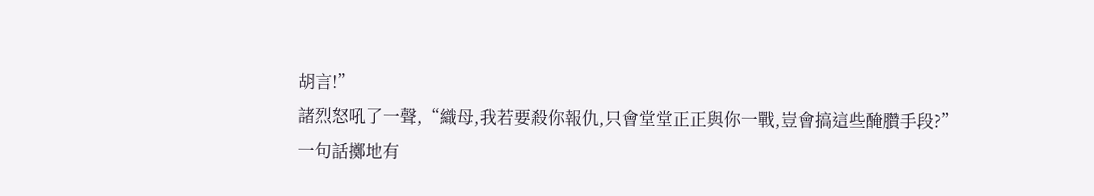胡言!”
諸烈怒吼了一聲,“織母,我若要殺你報仇,只會堂堂正正與你一戰,豈會搞這些醃臢手段?”
一句話擲地有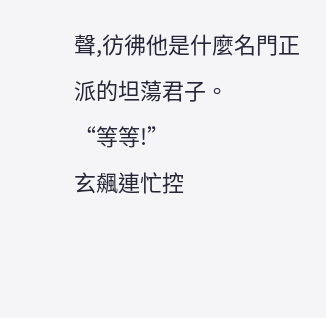聲,彷彿他是什麼名門正派的坦蕩君子。
“等等!”
玄飆連忙控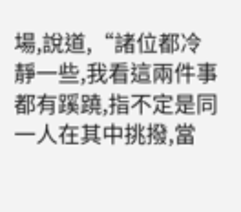場,說道,“諸位都冷靜一些,我看這兩件事都有蹊蹺,指不定是同一人在其中挑撥,當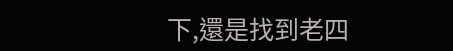下,還是找到老四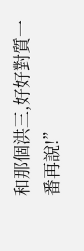和那個洪三,好好對質一番再說!”